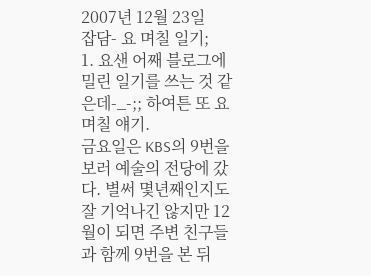2007년 12월 23일
잡담- 요 며칠 일기;
1. 요샌 어째 블로그에 밀린 일기를 쓰는 것 같은데-_-;; 하여튼 또 요 며칠 얘기.
금요일은 KBS의 9번을 보러 예술의 전당에 갔다. 별써 몇년째인지도 잘 기억나긴 않지만 12월이 되면 주변 친구들과 함께 9번을 본 뒤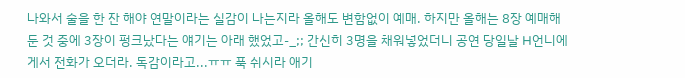나와서 술을 한 잔 해야 연말이라는 실감이 나는지라 올해도 변함없이 예매. 하지만 올해는 8장 예매해 둔 것 중에 3장이 펑크났다는 얘기는 아래 했었고-_;; 간신히 3명을 채워넣었더니 공연 당일날 H언니에게서 전화가 오더라. 독감이라고...ㅠㅠ 푹 쉬시라 애기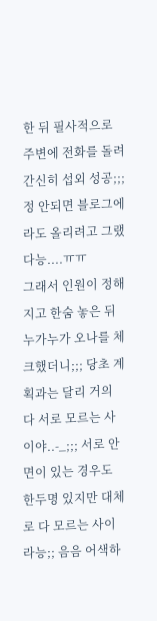한 뒤 필사적으로 주변에 전화를 돌려 간신히 섭외 성공;;; 정 안되면 블로그에라도 올리려고 그랬다능....ㅠㅠ
그래서 인원이 정해지고 한숨 놓은 뒤 누가누가 오나를 체크했더니;;; 당초 계획과는 달리 거의 다 서로 모르는 사이야..-_;;; 서로 안면이 있는 경우도 한두명 있지만 대체로 다 모르는 사이라능;; 음음 어색하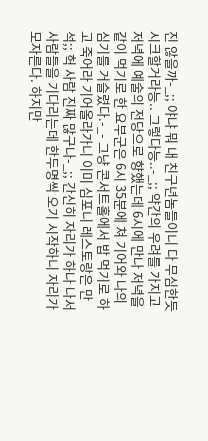진 않을까-_;; 야냐 뭐 내 친구년놈들이니 다 무심한듯 시크할거라능.. 그렇다능..-_;; 약간의 우려를 가지고 저녁에 예술의 전당으로 향했는데 6시에 만나 저녁을 같이 먹기로 한 요부군은 6시 35분에 쳐 기어와 나의 심기를 거슬렸다.-_- 그냥 콘서트홀에서 밥 먹기로 하고 죽어라 기어올라가니 이미 심포니 레스토랑은 만석;; 헉 사람 진짜 많구나-_;; 간신히 자리가 하나 나서 사람들을 기다리는데 한두명씩 오기 시작하니 자리가 모자른다. 하지만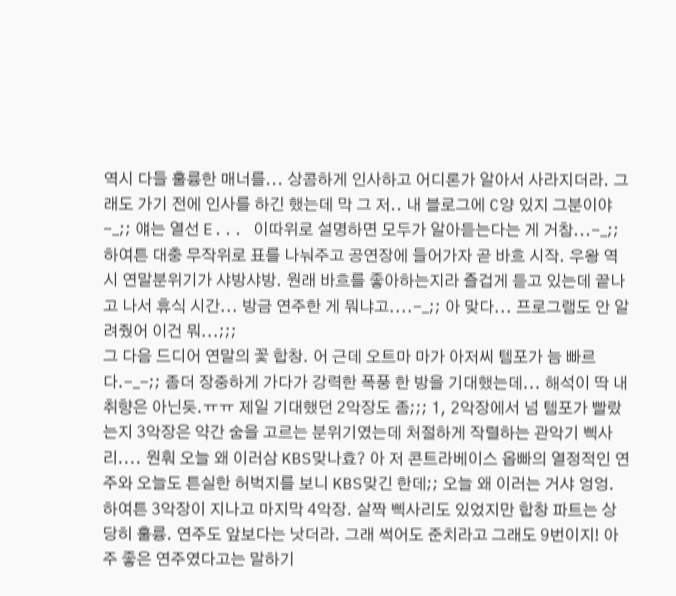역시 다들 훌륭한 매너를... 상콤하게 인사하고 어디론가 알아서 사라지더라. 그래도 가기 전에 인사를 하긴 했는데 막 그 저.. 내 블로그에 C양 있지 그분이야-_;; 얘는 열선 E... 이따위로 설명하면 모두가 알아듣는다는 게 거참...-_;;
하여튼 대충 무작위로 표를 나눠주고 공연장에 들어가자 곧 바흐 시작. 우왕 역시 연말분위기가 샤방샤방. 원래 바흐를 좋아하는지라 즐겁게 듣고 있는데 끝나고 나서 휴식 시간... 방금 연주한 게 뭐냐고....-_;; 아 맞다... 프로그램도 안 알려줬어 이건 뭐...;;;
그 다음 드디어 연말의 꽃 합창. 어 근데 오트마 마가 아저씨 템포가 늠 빠르다.-_-;; 좀더 장중하게 가다가 강력한 폭풍 한 방을 기대했는데... 해석이 딱 내 취향은 아닌듯.ㅠㅠ 제일 기대했던 2악장도 좀;;; 1, 2악장에서 넘 템포가 빨랐는지 3악장은 약간 숨을 고르는 분위기였는데 처절하게 작렬하는 관악기 삑사리.... 원훠 오늘 왜 이러삼 KBS맞나효? 아 저 콘트라베이스 옵빠의 열정적인 연주와 오늘도 튼실한 허벅지를 보니 KBS맞긴 한데;; 오늘 왜 이러는 거샤 엉엉. 하여튼 3악장이 지나고 마지막 4악장. 살짝 삑사리도 있었지만 합창 파트는 상당히 훌륭. 연주도 앞보다는 낫더라. 그래 썩어도 준치라고 그래도 9번이지! 아주 좋은 연주였다고는 말하기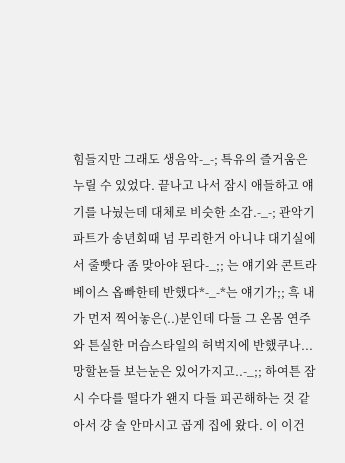힘들지만 그래도 생음악-_-; 특유의 즐거움은 누릴 수 있었다. 끝나고 나서 잠시 애들하고 얘기를 나눴는데 대체로 비슷한 소감.-_-; 관악기 파트가 송년회때 넘 무리한거 아니냐 대기실에서 줄빳다 좀 맞아야 된다-_;; 는 얘기와 콘트라베이스 옵빠한테 반했다*-_-*는 얘기가;; 흑 내가 먼저 찍어놓은(..)분인데 다들 그 온몸 연주와 튼실한 머슴스타일의 허벅지에 반했쿠나... 망할뇬들 보는눈은 있어가지고..-_;; 하여튼 잠시 수다를 떨다가 왠지 다들 피곤해하는 것 같아서 걍 술 안마시고 곱게 집에 왔다. 이 이건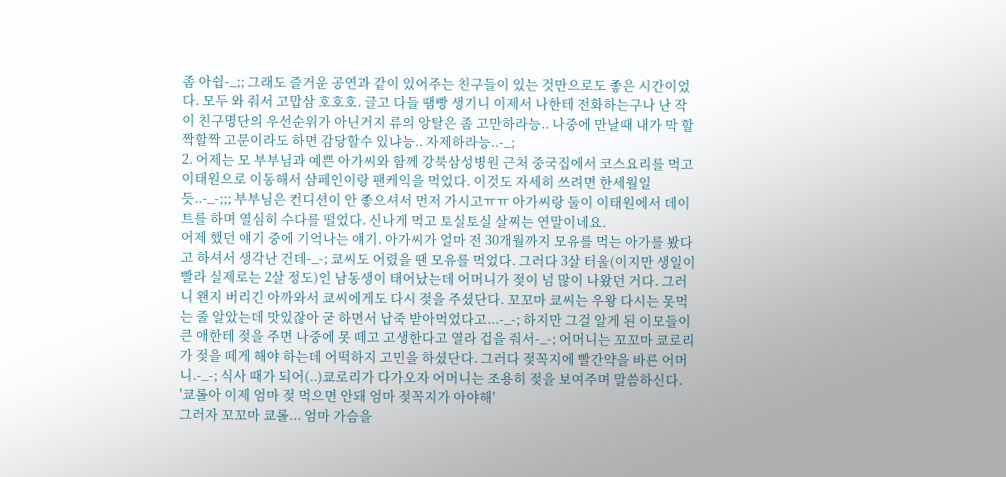좀 아쉽-_;; 그래도 즐거운 공연과 같이 있어주는 친구들이 있는 것만으로도 좋은 시간이었다. 모두 와 줘서 고맙삼 호호호. 글고 다들 땜빵 생기니 이제서 나한테 전화하는구나 난 작이 친구명단의 우선순위가 아닌거지 류의 앙탈은 좀 고만하라능.. 나중에 만날때 내가 막 할짝할짝 고문이라도 하면 감당할수 있냐능.. 자제하라능..-_;
2. 어제는 모 부부님과 예쁜 아가씨와 함께 강북삼성병원 근처 중국집에서 코스요리를 먹고 이태원으로 이동해서 샴페인이랑 팬케익을 먹었다. 이것도 자세히 쓰려면 한세월일듯..-_-;;; 부부님은 컨디션이 안 좋으셔서 먼저 가시고ㅠㅠ 아가씨랑 둘이 이태원에서 데이트를 하며 열심히 수다를 떨었다. 신나게 먹고 토실토실 살찌는 연말이네요.
어제 했던 얘기 중에 기억나는 얘기. 아가씨가 얼마 전 30개월까지 모유를 먹는 아가를 봤다고 하셔서 생각난 건데-_-; 쿄씨도 어렸을 땐 모유를 먹었다. 그러다 3살 터울(이지만 생일이 빨라 실제로는 2살 정도)인 남동생이 태어났는데 어머니가 젖이 넘 많이 나왔던 거다. 그러니 왠지 버리긴 아까와서 쿄씨에게도 다시 젖을 주셨단다. 꼬꼬마 쿄씨는 우왕 다시는 못먹는 줄 알았는데 맛있잖아 굳 하면서 납죽 받아먹었다고...-_-; 하지만 그걸 알게 된 이모들이 큰 애한테 젖을 주면 나중에 못 떼고 고생한다고 열라 겁을 줘서-_-; 어머니는 꼬꼬마 쿄로리가 젖을 떼게 해야 하는데 어떡하지 고민을 하셨단다. 그러다 젖꼭지에 빨간약을 바른 어머니.-_-; 식사 때가 되어(..)쿄로리가 다가오자 어머니는 조용히 젖을 보여주며 말씀하신다.
'쿄롤아 이제 엄마 젖 먹으면 안돼 엄마 젖꼭지가 아야해'
그러자 꼬꼬마 쿄롤... 엄마 가슴을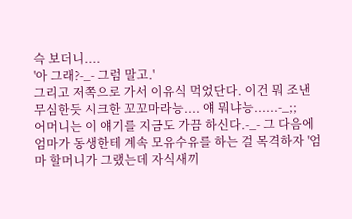슥 보더니....
'아 그래?-_- 그럼 말고.'
그리고 저쪽으로 가서 이유식 먹었단다. 이건 뭐 조낸 무심한듯 시크한 꼬꼬마라능.... 얘 뭐냐능......-_;;
어머니는 이 얘기를 지금도 가끔 하신다.-_- 그 다음에 엄마가 동생한테 계속 모유수유를 하는 걸 목격하자 '엄마 할머니가 그랬는데 자식새끼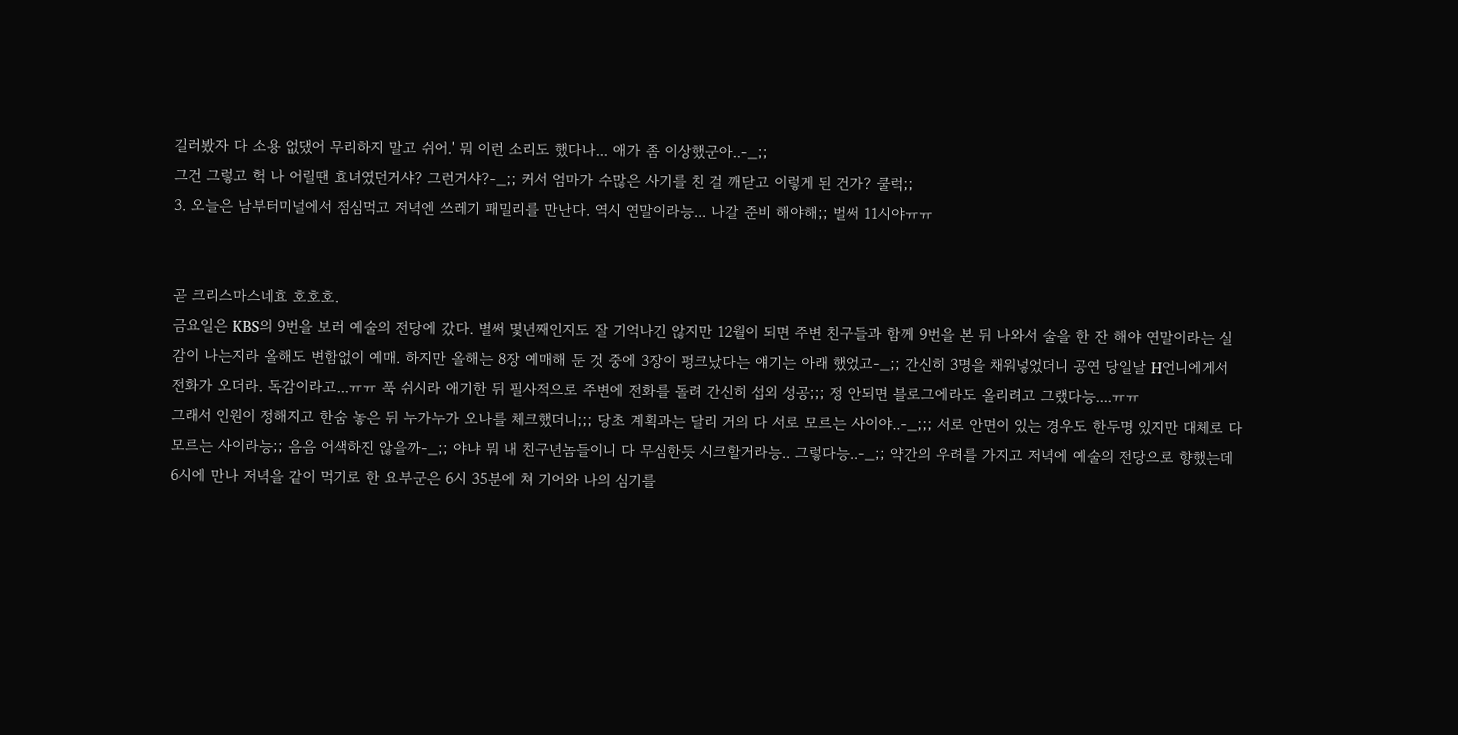길러봤자 다 소용 없댔어 무리하지 말고 쉬어.' 뭐 이런 소리도 했다나... 애가 좀 이상했군아..-_;;
그건 그렇고 헉 나 어릴땐 효녀였던거샤? 그런거샤?-_;; 커서 엄마가 수많은 사기를 친 걸 깨닫고 이렇게 된 건가? 쿨럭;;
3. 오늘은 남부터미널에서 점심먹고 저녁엔 쓰레기 패밀리를 만난다. 역시 연말이라능... 나갈 준비 해야해;; 벌써 11시야ㅠㅠ


곧 크리스마스네효 호호호.
금요일은 KBS의 9번을 보러 예술의 전당에 갔다. 별써 몇년째인지도 잘 기억나긴 않지만 12월이 되면 주변 친구들과 함께 9번을 본 뒤 나와서 술을 한 잔 해야 연말이라는 실감이 나는지라 올해도 변함없이 예매. 하지만 올해는 8장 예매해 둔 것 중에 3장이 펑크났다는 얘기는 아래 했었고-_;; 간신히 3명을 채워넣었더니 공연 당일날 H언니에게서 전화가 오더라. 독감이라고...ㅠㅠ 푹 쉬시라 애기한 뒤 필사적으로 주변에 전화를 돌려 간신히 섭외 성공;;; 정 안되면 블로그에라도 올리려고 그랬다능....ㅠㅠ
그래서 인원이 정해지고 한숨 놓은 뒤 누가누가 오나를 체크했더니;;; 당초 계획과는 달리 거의 다 서로 모르는 사이야..-_;;; 서로 안면이 있는 경우도 한두명 있지만 대체로 다 모르는 사이라능;; 음음 어색하진 않을까-_;; 야냐 뭐 내 친구년놈들이니 다 무심한듯 시크할거라능.. 그렇다능..-_;; 약간의 우려를 가지고 저녁에 예술의 전당으로 향했는데 6시에 만나 저녁을 같이 먹기로 한 요부군은 6시 35분에 쳐 기어와 나의 심기를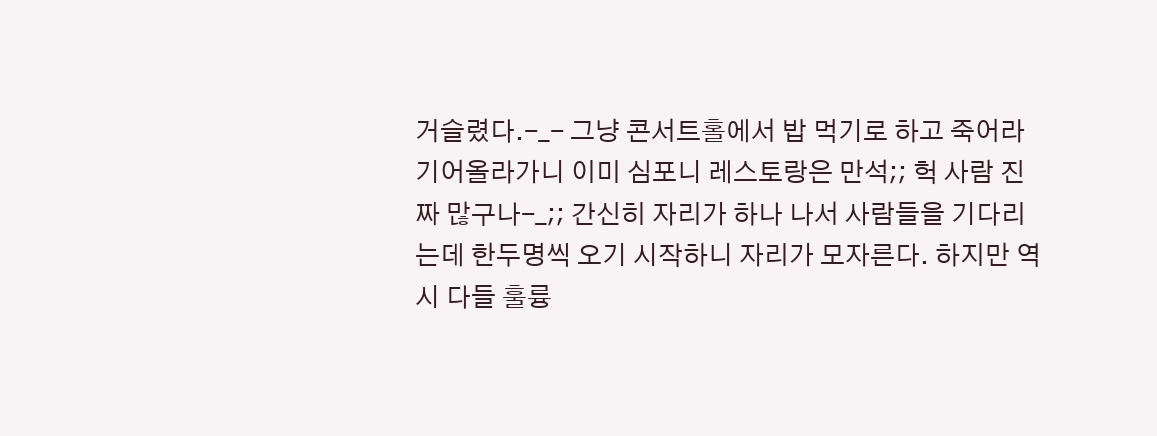거슬렸다.-_- 그냥 콘서트홀에서 밥 먹기로 하고 죽어라 기어올라가니 이미 심포니 레스토랑은 만석;; 헉 사람 진짜 많구나-_;; 간신히 자리가 하나 나서 사람들을 기다리는데 한두명씩 오기 시작하니 자리가 모자른다. 하지만 역시 다들 훌륭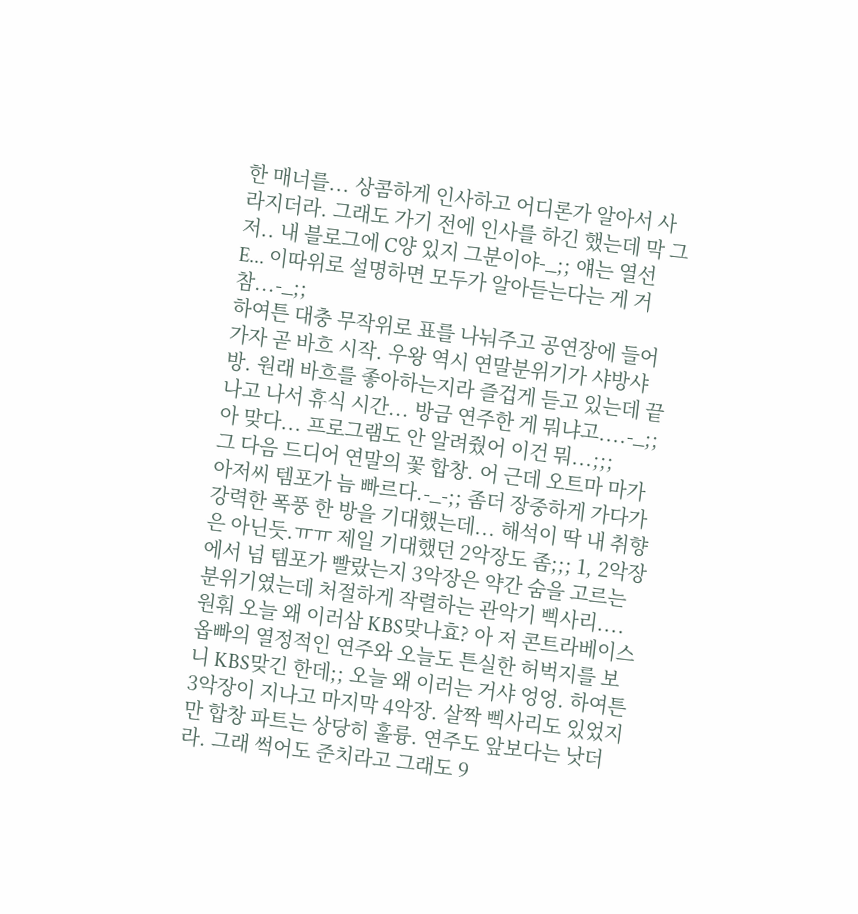한 매너를... 상콤하게 인사하고 어디론가 알아서 사라지더라. 그래도 가기 전에 인사를 하긴 했는데 막 그 저.. 내 블로그에 C양 있지 그분이야-_;; 얘는 열선 E... 이따위로 설명하면 모두가 알아듣는다는 게 거참...-_;;
하여튼 대충 무작위로 표를 나눠주고 공연장에 들어가자 곧 바흐 시작. 우왕 역시 연말분위기가 샤방샤방. 원래 바흐를 좋아하는지라 즐겁게 듣고 있는데 끝나고 나서 휴식 시간... 방금 연주한 게 뭐냐고....-_;; 아 맞다... 프로그램도 안 알려줬어 이건 뭐...;;;
그 다음 드디어 연말의 꽃 합창. 어 근데 오트마 마가 아저씨 템포가 늠 빠르다.-_-;; 좀더 장중하게 가다가 강력한 폭풍 한 방을 기대했는데... 해석이 딱 내 취향은 아닌듯.ㅠㅠ 제일 기대했던 2악장도 좀;;; 1, 2악장에서 넘 템포가 빨랐는지 3악장은 약간 숨을 고르는 분위기였는데 처절하게 작렬하는 관악기 삑사리.... 원훠 오늘 왜 이러삼 KBS맞나효? 아 저 콘트라베이스 옵빠의 열정적인 연주와 오늘도 튼실한 허벅지를 보니 KBS맞긴 한데;; 오늘 왜 이러는 거샤 엉엉. 하여튼 3악장이 지나고 마지막 4악장. 살짝 삑사리도 있었지만 합창 파트는 상당히 훌륭. 연주도 앞보다는 낫더라. 그래 썩어도 준치라고 그래도 9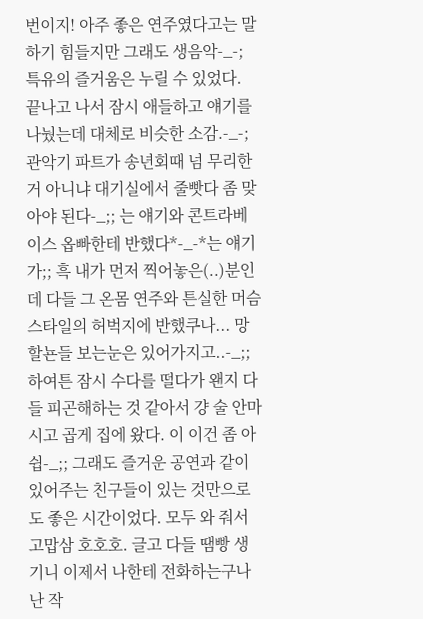번이지! 아주 좋은 연주였다고는 말하기 힘들지만 그래도 생음악-_-; 특유의 즐거움은 누릴 수 있었다. 끝나고 나서 잠시 애들하고 얘기를 나눴는데 대체로 비슷한 소감.-_-; 관악기 파트가 송년회때 넘 무리한거 아니냐 대기실에서 줄빳다 좀 맞아야 된다-_;; 는 얘기와 콘트라베이스 옵빠한테 반했다*-_-*는 얘기가;; 흑 내가 먼저 찍어놓은(..)분인데 다들 그 온몸 연주와 튼실한 머슴스타일의 허벅지에 반했쿠나... 망할뇬들 보는눈은 있어가지고..-_;; 하여튼 잠시 수다를 떨다가 왠지 다들 피곤해하는 것 같아서 걍 술 안마시고 곱게 집에 왔다. 이 이건 좀 아쉽-_;; 그래도 즐거운 공연과 같이 있어주는 친구들이 있는 것만으로도 좋은 시간이었다. 모두 와 줘서 고맙삼 호호호. 글고 다들 땜빵 생기니 이제서 나한테 전화하는구나 난 작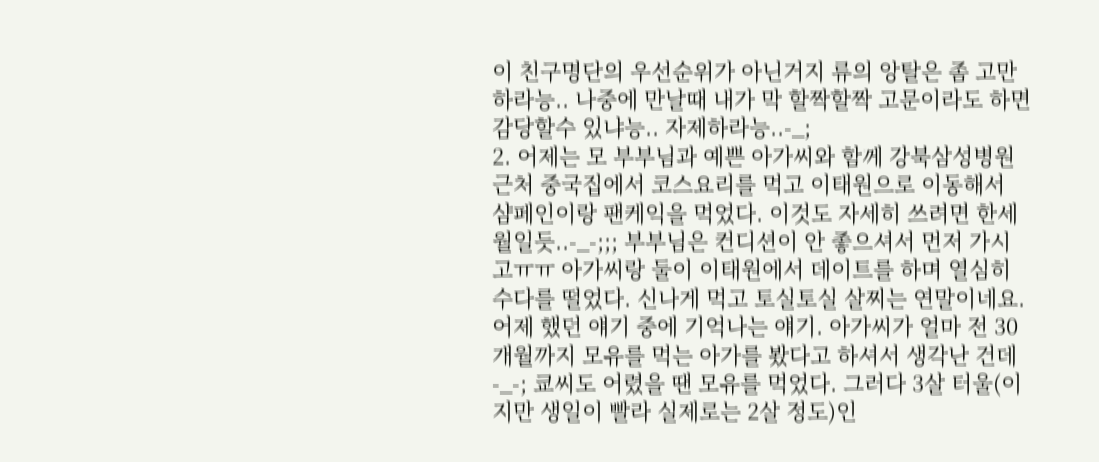이 친구명단의 우선순위가 아닌거지 류의 앙탈은 좀 고만하라능.. 나중에 만날때 내가 막 할짝할짝 고문이라도 하면 감당할수 있냐능.. 자제하라능..-_;
2. 어제는 모 부부님과 예쁜 아가씨와 함께 강북삼성병원 근처 중국집에서 코스요리를 먹고 이태원으로 이동해서 샴페인이랑 팬케익을 먹었다. 이것도 자세히 쓰려면 한세월일듯..-_-;;; 부부님은 컨디션이 안 좋으셔서 먼저 가시고ㅠㅠ 아가씨랑 둘이 이태원에서 데이트를 하며 열심히 수다를 떨었다. 신나게 먹고 토실토실 살찌는 연말이네요.
어제 했던 얘기 중에 기억나는 얘기. 아가씨가 얼마 전 30개월까지 모유를 먹는 아가를 봤다고 하셔서 생각난 건데-_-; 쿄씨도 어렸을 땐 모유를 먹었다. 그러다 3살 터울(이지만 생일이 빨라 실제로는 2살 정도)인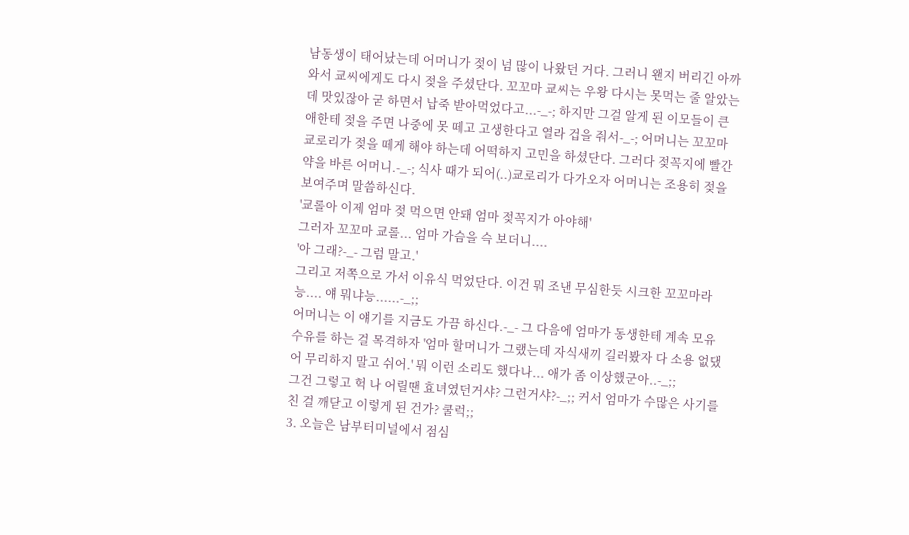남동생이 태어났는데 어머니가 젖이 넘 많이 나왔던 거다. 그러니 왠지 버리긴 아까와서 쿄씨에게도 다시 젖을 주셨단다. 꼬꼬마 쿄씨는 우왕 다시는 못먹는 줄 알았는데 맛있잖아 굳 하면서 납죽 받아먹었다고...-_-; 하지만 그걸 알게 된 이모들이 큰 애한테 젖을 주면 나중에 못 떼고 고생한다고 열라 겁을 줘서-_-; 어머니는 꼬꼬마 쿄로리가 젖을 떼게 해야 하는데 어떡하지 고민을 하셨단다. 그러다 젖꼭지에 빨간약을 바른 어머니.-_-; 식사 때가 되어(..)쿄로리가 다가오자 어머니는 조용히 젖을 보여주며 말씀하신다.
'쿄롤아 이제 엄마 젖 먹으면 안돼 엄마 젖꼭지가 아야해'
그러자 꼬꼬마 쿄롤... 엄마 가슴을 슥 보더니....
'아 그래?-_- 그럼 말고.'
그리고 저쪽으로 가서 이유식 먹었단다. 이건 뭐 조낸 무심한듯 시크한 꼬꼬마라능.... 얘 뭐냐능......-_;;
어머니는 이 얘기를 지금도 가끔 하신다.-_- 그 다음에 엄마가 동생한테 계속 모유수유를 하는 걸 목격하자 '엄마 할머니가 그랬는데 자식새끼 길러봤자 다 소용 없댔어 무리하지 말고 쉬어.' 뭐 이런 소리도 했다나... 애가 좀 이상했군아..-_;;
그건 그렇고 헉 나 어릴땐 효녀였던거샤? 그런거샤?-_;; 커서 엄마가 수많은 사기를 친 걸 깨닫고 이렇게 된 건가? 쿨럭;;
3. 오늘은 남부터미널에서 점심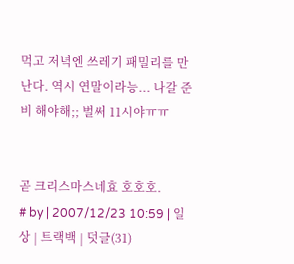먹고 저녁엔 쓰레기 패밀리를 만난다. 역시 연말이라능... 나갈 준비 해야해;; 벌써 11시야ㅠㅠ


곧 크리스마스네효 호호호.
# by | 2007/12/23 10:59 | 일상 | 트랙백 | 덧글(31)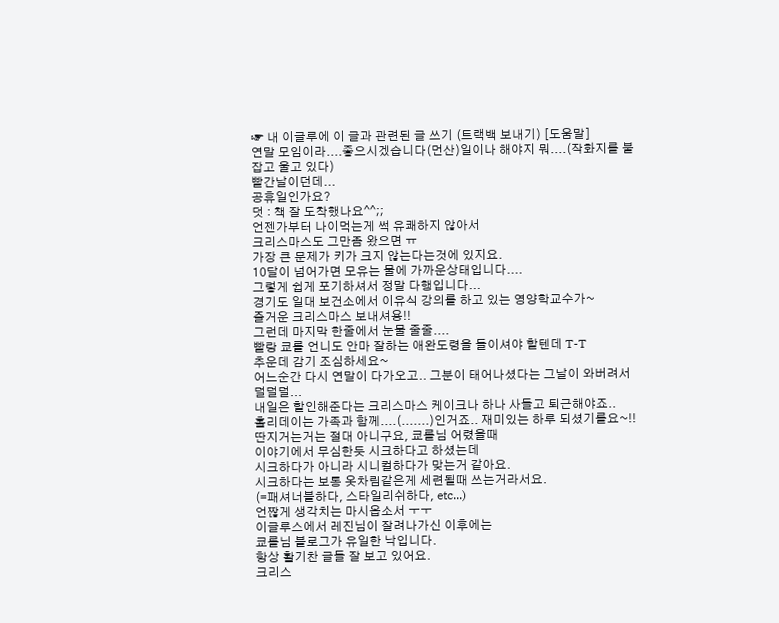☞ 내 이글루에 이 글과 관련된 글 쓰기 (트랙백 보내기) [도움말]
연말 모임이라....좋으시겠습니다(먼산)일이나 해야지 뭐....(작화지를 붙잡고 울고 있다)
빨간날이던데...
공휴일인가요?
덧 : 책 잘 도착했나요^^;;
언젠가부터 나이먹는게 썩 유쾌하지 않아서
크리스마스도 그만좀 왔으면 ㅠ
가장 큰 문제가 키가 크지 않는다는것에 있지요.
10달이 넘어가면 모유는 물에 가까운상태입니다....
그렇게 쉽게 포기하셔서 정말 다행입니다...
경기도 일대 보건소에서 이유식 강의를 하고 있는 영양학교수가~
즐거운 크리스마스 보내셔용!!
그런데 마지막 한줄에서 눈물 줄줄....
빨랑 쿄롤 언니도 안마 잘하는 애완도령을 들이셔야 할텐데 T-T
추운데 감기 조심하세요~
어느순간 다시 연말이 다가오고.. 그분이 태어나셨다는 그날이 와버려서 덜덜덜...
내일은 할인해준다는 크리스마스 케이크나 하나 사들고 퇴근해야죠..
홀리데이는 가족과 함께....(.......)인거죠.. 재미있는 하루 되셨기를요~!!
딴지거는거는 절대 아니구요, 쿄롤님 어렸을때
이야기에서 무심한듯 시크하다고 하셨는데
시크하다가 아니라 시니컬하다가 맞는거 같아요.
시크하다는 보통 옷차림같은게 세련될때 쓰는거라서요.
(=패셔너블하다, 스타일리쉬하다, etc...)
언짢게 생각치는 마시옵소서 ㅜㅜ
이글루스에서 레진님이 잘려나가신 이후에는
쿄롤님 블로그가 유일한 낙입니다.
항상 활기찬 글들 잘 보고 있어요.
크리스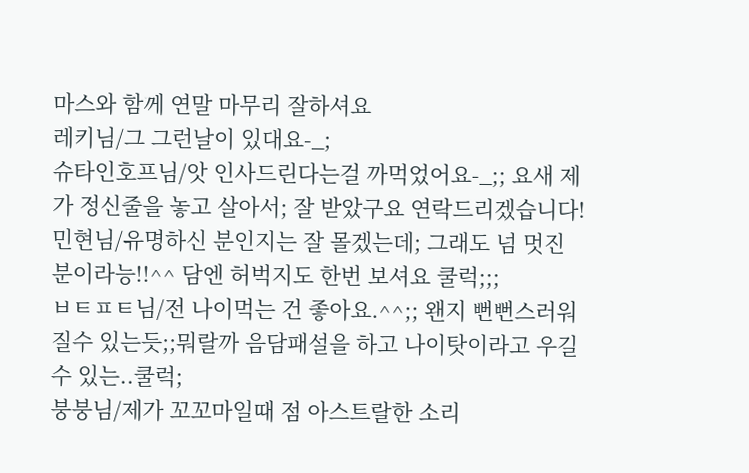마스와 함께 연말 마무리 잘하셔요
레키님/그 그런날이 있대요-_;
슈타인호프님/앗 인사드린다는걸 까먹었어요-_;; 요새 제가 정신줄을 놓고 살아서; 잘 받았구요 연락드리겠습니다!
민현님/유명하신 분인지는 잘 몰겠는데; 그래도 넘 멋진 분이라능!!^^ 담엔 허벅지도 한번 보셔요 쿨럭;;;
ㅂㅌㅍㅌ님/전 나이먹는 건 좋아요.^^;; 왠지 뻔뻔스러워질수 있는듯;;뭐랄까 음담패설을 하고 나이탓이라고 우길 수 있는..쿨럭;
붕붕님/제가 꼬꼬마일때 점 아스트랄한 소리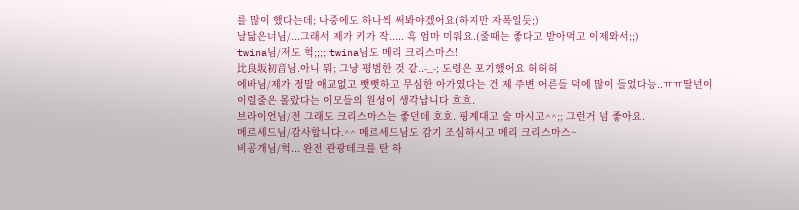를 많이 했다는데; 나중에도 하나씩 써봐야겠어요(하지만 자폭일듯;)
날닮은너님/...그래서 제가 키가 작..... 흑 엄마 미워요.(줄때는 좋다고 받아먹고 이제와서;;)
twina님/저도 헉;;;; twina님도 메리 크리스마스!
比良坂初音님.아니 뭐; 그냥 평범한 것 같..-_-; 도령은 포기했어요 허허허
에바님/제가 정말 애교없고 뻣뻣하고 무심한 아가였다는 건 제 주변 어른들 덕에 많이 들었다능..ㅠㅠ딸년이 이럴줄은 몰랐다는 이모들의 원성이 생각납니다 흐흐.
브라이언님/전 그래도 크리스마스는 좋던데 호호. 핑계대고 술 마시고^^;; 그런거 넘 좋아요.
메르세드님/감사합니다.^^ 메르세드님도 감기 조심하시고 메리 크리스마스~
비공개님/헉... 완전 관광테크를 탄 하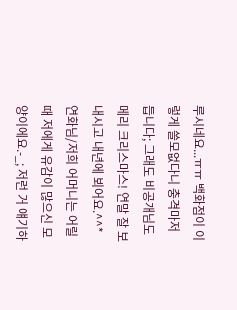루시네요...ㅠㅠ 백화점이 이렇게 쓸모없다니 충격마저 듭니다; 그래도 비공개님도 메리 크리스마스! 연말 잘 보내시고 내년에 뵈어요.^^*
연화님/저희 어머니는 어릴 때 저에게 유감이 많으신 모양이에요.-_; 저런 거 얘기하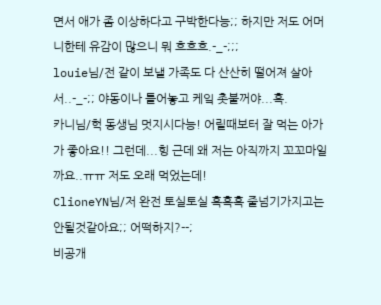면서 애가 좀 이상하다고 구박한다능;; 하지만 저도 어머니한테 유감이 많으니 뭐 흐흐흐.-_-;;;
louie님/전 같이 보낼 가족도 다 산산히 떨어져 살아서..-_-;; 야동이나 틀어놓고 케잌 촛불꺼야...흑.
카니님/헉 동생님 멋지시다능! 어릴때보터 잘 먹는 아가가 좋아요!! 그런데...힝 근데 왜 저는 아직까지 꼬꼬마일까요..ㅠㅠ 저도 오래 먹었는데!
ClioneYN님/저 완전 토실토실 흑흑흑 줄넘기가지고는 안될것같아요;; 어떡하지?--;
비공개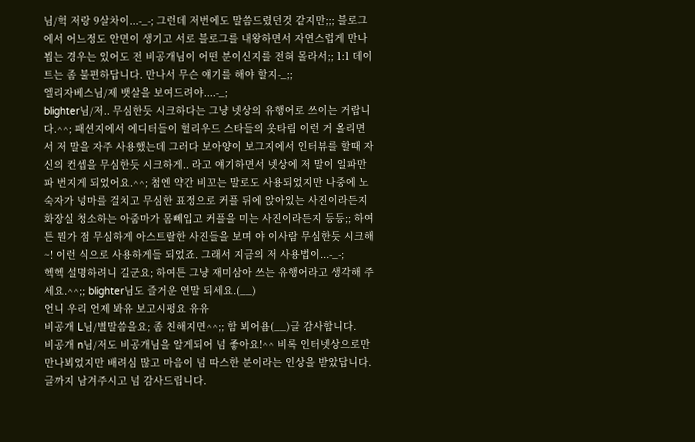님/헉 저랑 9살차이...-_-; 그런데 저번에도 말씀드렸던것 같지만;;; 블로그에서 어느정도 안면이 생기고 서로 블로그를 내왕하면서 자연스럽게 만나뵙는 경우는 있어도 전 비공개님이 어떤 분이신지를 전혀 몰라서;; 1:1 데이트는 좀 불편하답니다. 만나서 무슨 얘기를 해야 할지-_;;
엘리자베스님/제 뱃살을 보여드려야....-_;
blighter님/저.. 무심한듯 시크하다는 그냥 넷상의 유행어로 쓰이는 거랍니다.^^; 패션지에서 에디터들이 헐리우드 스타들의 옷타림 이런 거 올리면서 저 말을 자주 사용했는데 그러다 보아양이 보그지에서 인터뷰를 할때 자신의 컨셉을 무심한듯 시크하게.. 라고 얘기하면서 넷상에 저 말이 일파만파 번지게 되었어요.^^; 첨엔 약간 비꼬는 말로도 사용되었지만 나중에 노숙자가 넝마를 걸치고 무심한 표정으로 커플 뒤에 앉아있는 사진이라든지 화장실 청소하는 아줌마가 몸뻬입고 커플을 미는 사진이라든지 등등;; 하여튼 뭔가 점 무심하게 아스트랄한 사진들을 보며 야 이사람 무심한듯 시크해~! 이런 식으로 사용하게들 되었죠. 그래서 지금의 저 사용법이...-_-;
헥헥 설명하려니 길군요; 하여튼 그냥 재미삼아 쓰는 유행어라고 생각해 주세요.^^;; blighter님도 즐거운 연말 되세요.(__)
언니 우리 언제 봐유 보고시펑요 유유
비공개 L님/별말씀을요; 좀 친해지면^^;; 함 뵈어욤(__)글 감사합니다.
비공개 n님/저도 비공개님을 알게되어 넘 좋아요!^^ 비록 인터넷상으로만 만나뵈었지만 배려심 많고 마음이 넘 따스한 분이라는 인상을 받았답니다. 글까지 남겨주시고 넘 감사드립니다.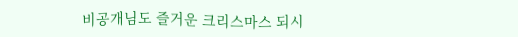비공개님도 즐거운 크리스마스 되시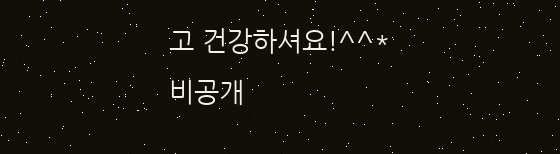고 건강하셔요!^^*
비공개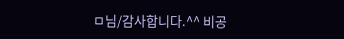ㅁ님/감사합니다.^^ 비공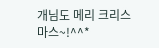개님도 메리 크리스마스~!^^*